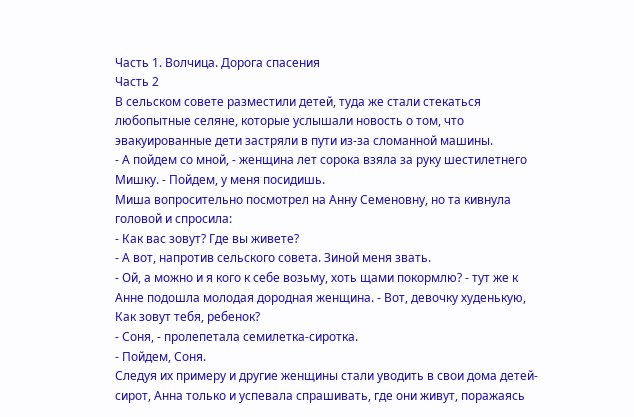Часть 1. Волчица. Дорога спасения
Часть 2
В сельском совете разместили детей, туда же стали стекаться любопытные селяне, которые услышали новость о том, что эвакуированные дети застряли в пути из-за сломанной машины.
- А пойдем со мной, - женщина лет сорока взяла за руку шестилетнего Мишку. - Пойдем, у меня посидишь.
Миша вопросительно посмотрел на Анну Семеновну, но та кивнула головой и спросила:
- Как вас зовут? Где вы живете?
- А вот, напротив сельского совета. Зиной меня звать.
- Ой, а можно и я кого к себе возьму, хоть щами покормлю? - тут же к Анне подошла молодая дородная женщина. - Вот, девочку худенькую, Как зовут тебя, ребенок?
- Соня, - пролепетала семилетка-сиротка.
- Пойдем, Соня.
Следуя их примеру и другие женщины стали уводить в свои дома детей-сирот, Анна только и успевала спрашивать, где они живут, поражаясь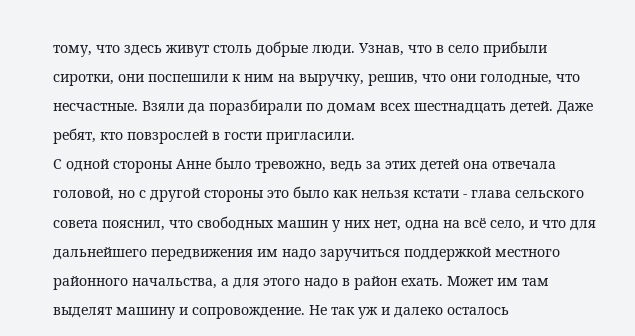тому, что здесь живут столь добрые люди. Узнав, что в село прибыли сиротки, они поспешили к ним на выручку, решив, что они голодные, что несчастные. Взяли да поразбирали по домам всех шестнадцать детей. Даже ребят, кто повзрослей в гости пригласили.
С одной стороны Анне было тревожно, ведь за этих детей она отвечала головой, но с другой стороны это было как нельзя кстати - глава сельского совета пояснил, что свободных машин у них нет, одна на всё село, и что для дальнейшего передвижения им надо заручиться поддержкой местного районного начальства, а для этого надо в район ехать. Может им там выделят машину и сопровождение. Не так уж и далеко осталось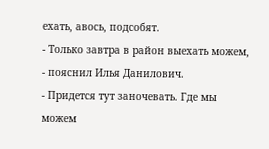ехать, авось, подсобят.
- Только завтра в район выехать можем, - пояснил Илья Данилович.
- Придется тут заночевать. Где мы можем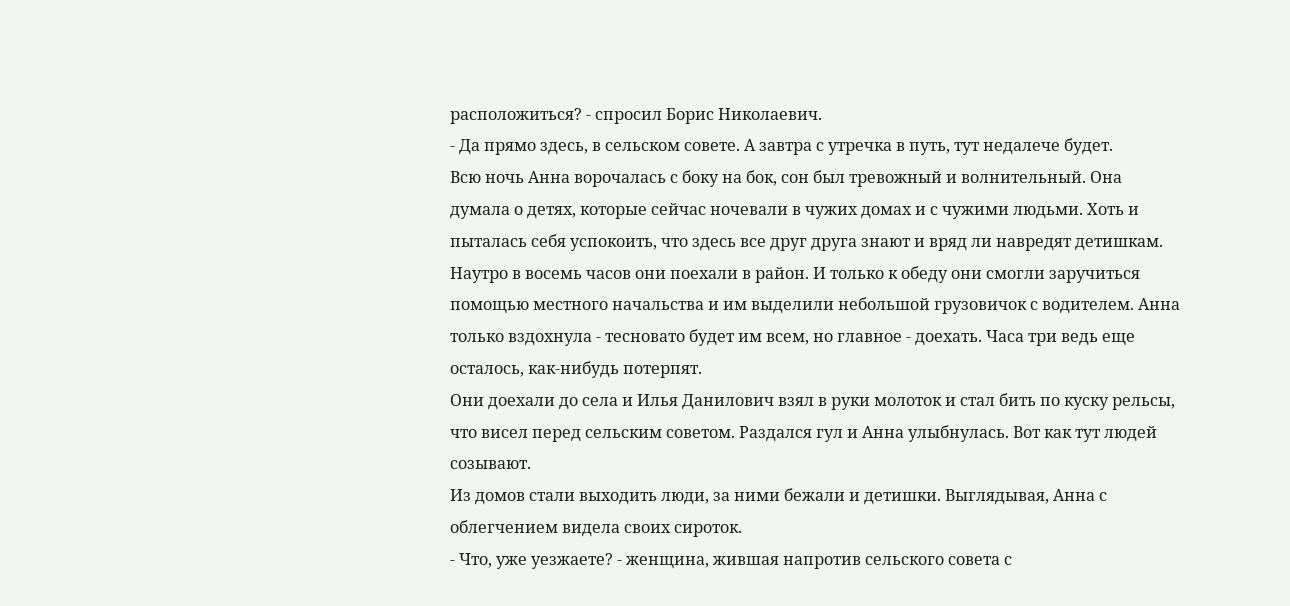расположиться? - спросил Борис Николаевич.
- Да прямо здесь, в сельском совете. А завтра с утречка в путь, тут недалече будет.
Всю ночь Анна ворочалась с боку на бок, сон был тревожный и волнительный. Она думала о детях, которые сейчас ночевали в чужих домах и с чужими людьми. Хоть и пыталась себя успокоить, что здесь все друг друга знают и вряд ли навредят детишкам.
Наутро в восемь часов они поехали в район. И только к обеду они смогли заручиться помощью местного начальства и им выделили небольшой грузовичок с водителем. Анна только вздохнула - тесновато будет им всем, но главное - доехать. Часа три ведь еще осталось, как-нибудь потерпят.
Они доехали до села и Илья Данилович взял в руки молоток и стал бить по куску рельсы, что висел перед сельским советом. Раздался гул и Анна улыбнулась. Вот как тут людей созывают.
Из домов стали выходить люди, за ними бежали и детишки. Выглядывая, Анна с облегчением видела своих сироток.
- Что, уже уезжаете? - женщина, жившая напротив сельского совета с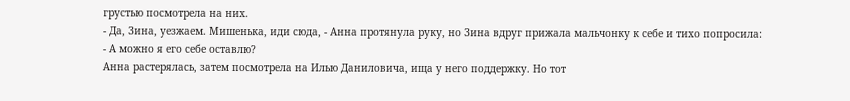грустью посмотрела на них.
- Да, Зина, уезжаем. Мишенька, иди сюда, - Анна протянула руку, но Зина вдруг прижала мальчонку к себе и тихо попросила:
- А можно я его себе оставлю?
Анна растерялась, затем посмотрела на Илью Даниловича, ища у него поддержку. Но тот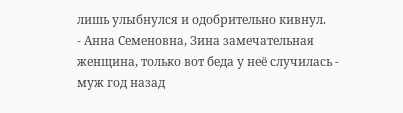лишь улыбнулся и одобрительно кивнул.
- Анна Семеновна, Зина замечательная женщина, только вот беда у неё случилась - муж год назад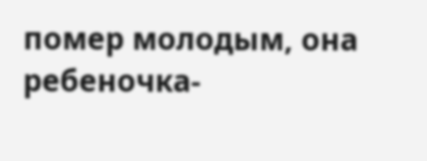помер молодым, она ребеночка-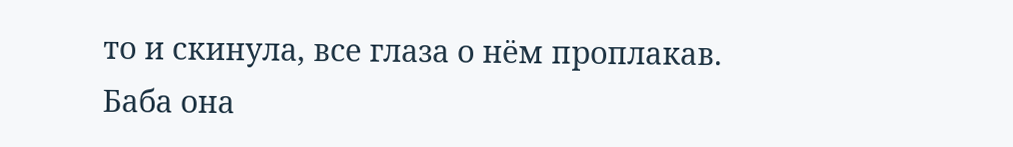то и скинула, все глаза о нём проплакав. Баба она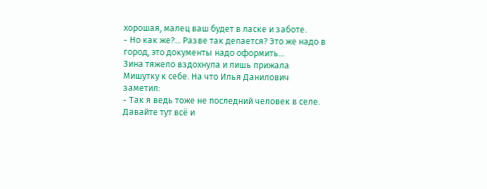хорошая, малец ваш будет в ласке и заботе.
- Но как же?... Разве так делается? Это же надо в город, это документы надо оформить...
Зина тяжело вздохнула и лишь прижала Мишутку к себе. На что Илья Данилович заметил:
- Так я ведь тоже не последний человек в селе. Давайте тут всё и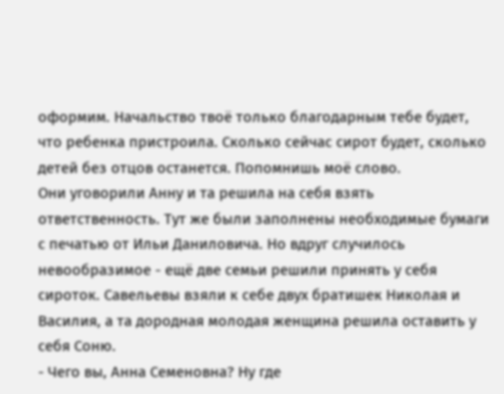оформим. Начальство твоё только благодарным тебе будет, что ребенка пристроила. Сколько сейчас сирот будет, сколько детей без отцов останется. Попомнишь моё слово.
Они уговорили Анну и та решила на себя взять ответственность. Тут же были заполнены необходимые бумаги с печатью от Ильи Даниловича. Но вдруг случилось невообразимое - ещё две семьи решили принять у себя сироток. Савельевы взяли к себе двух братишек Николая и Василия, а та дородная молодая женщина решила оставить у себя Соню.
- Чего вы, Анна Семеновна? Ну где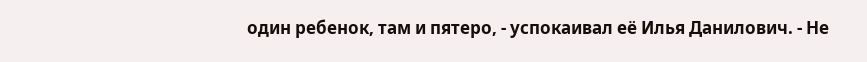один ребенок, там и пятеро, - успокаивал её Илья Данилович. - Не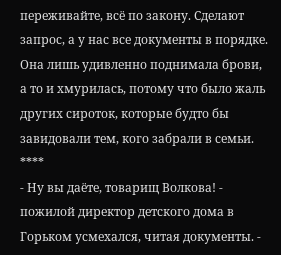переживайте, всё по закону. Сделают запрос, а у нас все документы в порядке.
Она лишь удивленно поднимала брови, а то и хмурилась, потому что было жаль других сироток, которые будто бы завидовали тем, кого забрали в семьи.
****
- Ну вы даёте, товарищ Волкова! - пожилой директор детского дома в Горьком усмехался, читая документы. -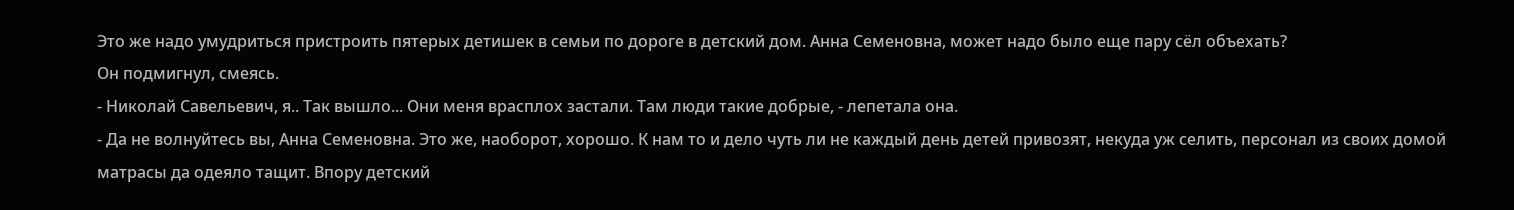Это же надо умудриться пристроить пятерых детишек в семьи по дороге в детский дом. Анна Семеновна, может надо было еще пару сёл объехать?
Он подмигнул, смеясь.
- Николай Савельевич, я.. Так вышло... Они меня врасплох застали. Там люди такие добрые, - лепетала она.
- Да не волнуйтесь вы, Анна Семеновна. Это же, наоборот, хорошо. К нам то и дело чуть ли не каждый день детей привозят, некуда уж селить, персонал из своих домой матрасы да одеяло тащит. Впору детский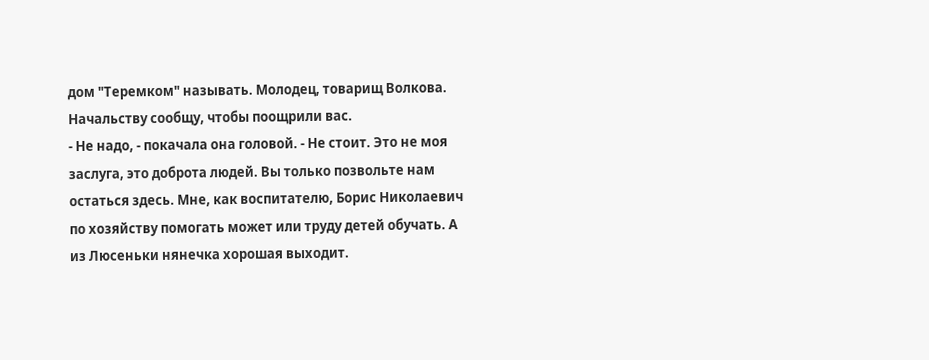дом "Теремком" называть. Молодец, товарищ Волкова. Начальству сообщу, чтобы поощрили вас.
- Не надо, - покачала она головой. - Не стоит. Это не моя заслуга, это доброта людей. Вы только позвольте нам остаться здесь. Мне, как воспитателю, Борис Николаевич по хозяйству помогать может или труду детей обучать. А из Люсеньки нянечка хорошая выходит.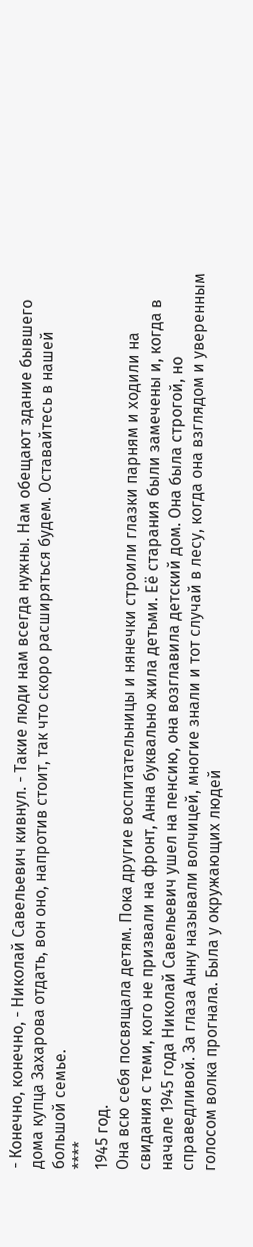- Конечно, конечно, - Николай Савельевич кивнул. - Такие люди нам всегда нужны. Нам обещают здание бывшего дома купца Захарова отдать, вон оно, напротив стоит, так что скоро расширяться будем. Оставайтесь в нашей большой семье.
****
1945 год.
Она всю себя посвящала детям. Пока другие воспитательницы и нянечки строили глазки парням и ходили на свидания с теми, кого не призвали на фронт, Анна буквально жила детьми. Её старания были замечены и, когда в начале 1945 года Николай Савельевич ушел на пенсию, она возглавила детский дом. Она была строгой, но справедливой. За глаза Анну называли волчицей, многие знали и тот случай в лесу, когда она взглядом и уверенным голосом волка прогнала. Была у окружающих людей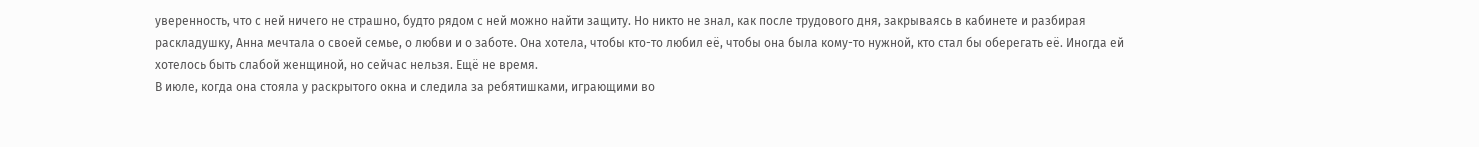уверенность, что с ней ничего не страшно, будто рядом с ней можно найти защиту. Но никто не знал, как после трудового дня, закрываясь в кабинете и разбирая раскладушку, Анна мечтала о своей семье, о любви и о заботе. Она хотела, чтобы кто-то любил её, чтобы она была кому-то нужной, кто стал бы оберегать её. Иногда ей хотелось быть слабой женщиной, но сейчас нельзя. Ещё не время.
В июле, когда она стояла у раскрытого окна и следила за ребятишками, играющими во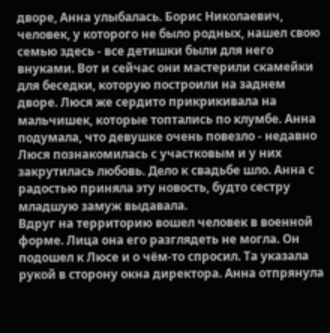дворе, Анна улыбалась. Борис Николаевич, человек, у которого не было родных, нашел свою семью здесь - все детишки были для него внуками. Вот и сейчас они мастерили скамейки для беседки, которую построили на заднем дворе. Люся же сердито прикрикивала на мальчишек, которые топтались по клумбе. Анна подумала, что девушке очень повезло - недавно Люся познакомилась с участковым и у них закрутилась любовь. Дело к свадьбе шло. Анна с радостью приняла эту новость, будто сестру младшую замуж выдавала.
Вдруг на территорию вошел человек в военной форме. Лица она его разглядеть не могла. Он подошел к Люсе и о чём-то спросил. Та указала рукой в сторону окна директора. Анна отпрянула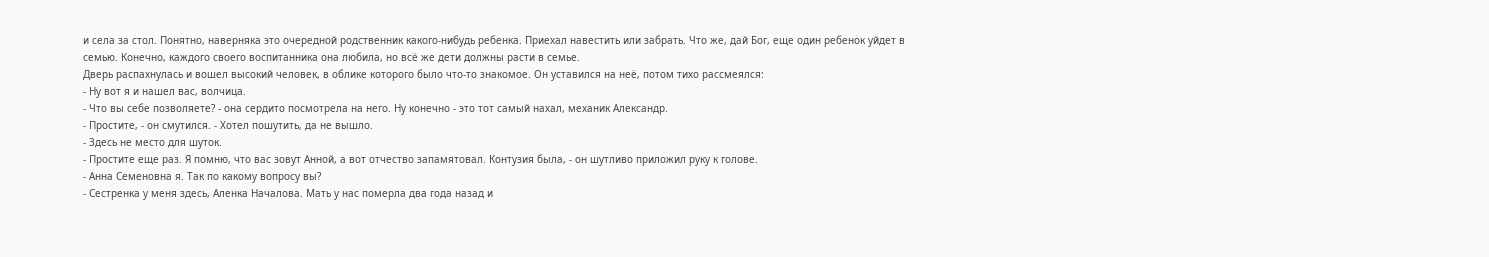и села за стол. Понятно, наверняка это очередной родственник какого-нибудь ребенка. Приехал навестить или забрать. Что же, дай Бог, еще один ребенок уйдет в семью. Конечно, каждого своего воспитанника она любила, но всё же дети должны расти в семье.
Дверь распахнулась и вошел высокий человек, в облике которого было что-то знакомое. Он уставился на неё, потом тихо рассмеялся:
- Ну вот я и нашел вас, волчица.
- Что вы себе позволяете? - она сердито посмотрела на него. Ну конечно - это тот самый нахал, механик Александр.
- Простите, - он смутился. - Хотел пошутить, да не вышло.
- Здесь не место для шуток.
- Простите еще раз. Я помню, что вас зовут Анной, а вот отчество запамятовал. Контузия была, - он шутливо приложил руку к голове.
- Анна Семеновна я. Так по какому вопросу вы?
- Сестренка у меня здесь, Аленка Началова. Мать у нас померла два года назад и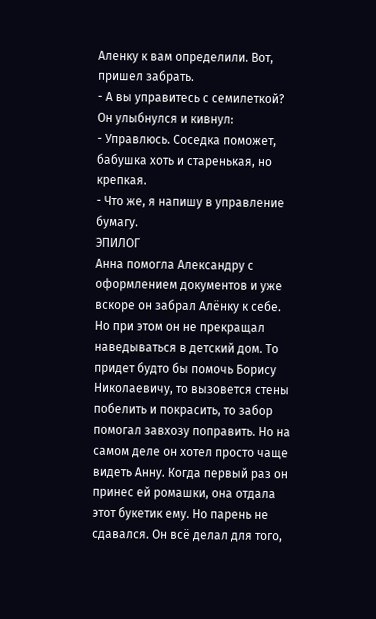Аленку к вам определили. Вот, пришел забрать.
- А вы управитесь с семилеткой?
Он улыбнулся и кивнул:
- Управлюсь. Соседка поможет, бабушка хоть и старенькая, но крепкая.
- Что же, я напишу в управление бумагу.
ЭПИЛОГ
Анна помогла Александру с оформлением документов и уже вскоре он забрал Алёнку к себе. Но при этом он не прекращал наведываться в детский дом. То придет будто бы помочь Борису Николаевичу, то вызовется стены побелить и покрасить, то забор помогал завхозу поправить. Но на самом деле он хотел просто чаще видеть Анну. Когда первый раз он принес ей ромашки, она отдала этот букетик ему. Но парень не сдавался. Он всё делал для того,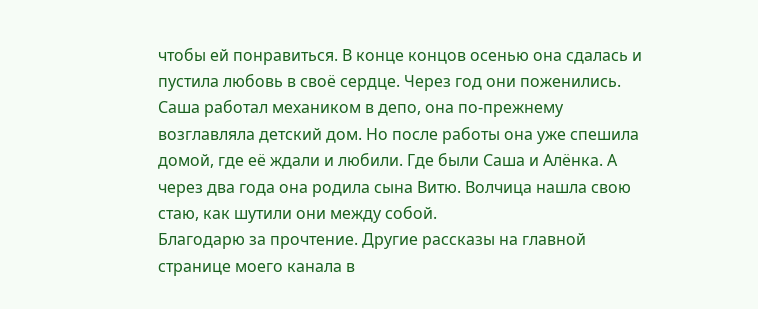чтобы ей понравиться. В конце концов осенью она сдалась и пустила любовь в своё сердце. Через год они поженились. Саша работал механиком в депо, она по-прежнему возглавляла детский дом. Но после работы она уже спешила домой, где её ждали и любили. Где были Саша и Алёнка. А через два года она родила сына Витю. Волчица нашла свою стаю, как шутили они между собой.
Благодарю за прочтение. Другие рассказы на главной странице моего канала в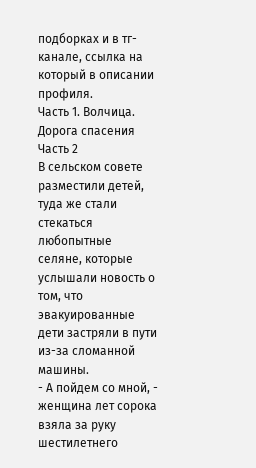подборках и в тг-канале, ссылка на который в описании профиля.
Часть 1. Волчица. Дорога спасения
Часть 2
В сельском совете разместили детей, туда же стали стекаться любопытные селяне, которые услышали новость о том, что эвакуированные дети застряли в пути из-за сломанной машины.
- А пойдем со мной, - женщина лет сорока взяла за руку шестилетнего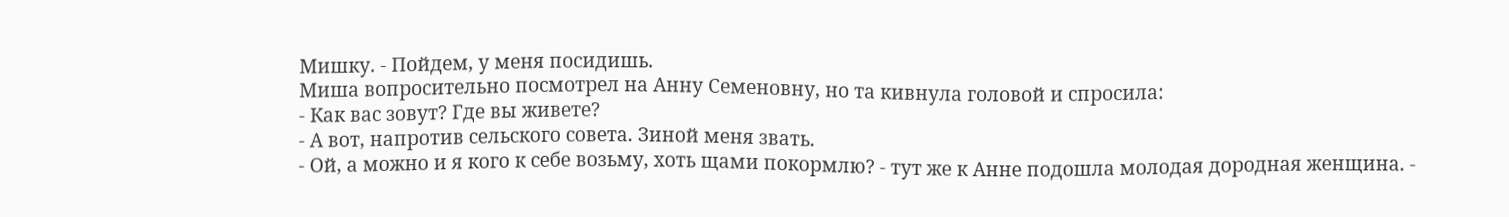Мишку. - Пойдем, у меня посидишь.
Миша вопросительно посмотрел на Анну Семеновну, но та кивнула головой и спросила:
- Как вас зовут? Где вы живете?
- А вот, напротив сельского совета. Зиной меня звать.
- Ой, а можно и я кого к себе возьму, хоть щами покормлю? - тут же к Анне подошла молодая дородная женщина. -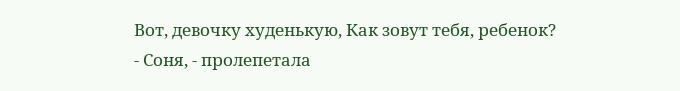Вот, девочку худенькую, Как зовут тебя, ребенок?
- Соня, - пролепетала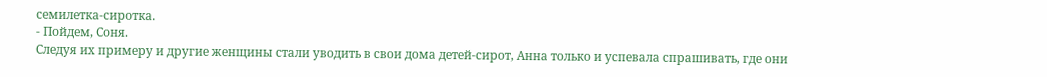семилетка-сиротка.
- Пойдем, Соня.
Следуя их примеру и другие женщины стали уводить в свои дома детей-сирот, Анна только и успевала спрашивать, где они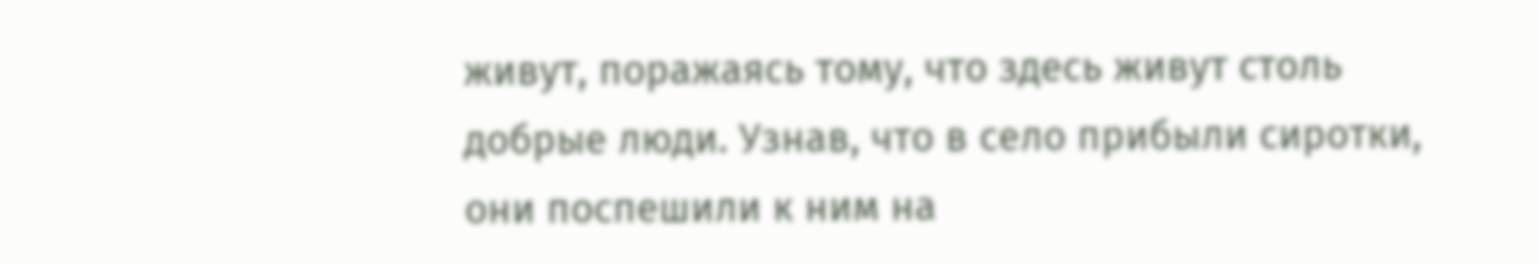живут, поражаясь тому, что здесь живут столь добрые люди. Узнав, что в село прибыли сиротки, они поспешили к ним на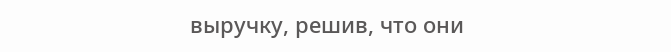выручку, решив, что они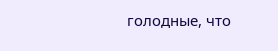голодные, что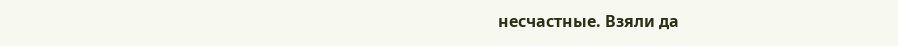несчастные. Взяли да